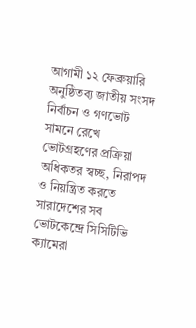আগামী ১২ ফেব্রুয়ারি অনুষ্ঠিতব্য জাতীয় সংসদ নির্বাচন ও গণভোট সামনে রেখে ভোটগ্রহণের প্রক্রিয়া অধিকতর স্বচ্ছ, নিরাপদ ও নিয়ন্ত্রিত করতে সারাদেশের সব ভোটকেন্দ্রে সিসিটিভি ক্যামেরা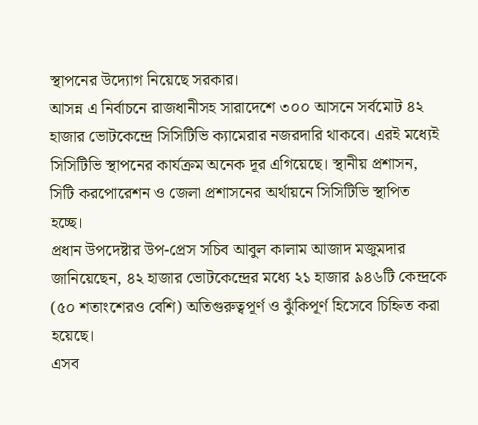স্থাপনের উদ্যোগ নিয়েছে সরকার।
আসন্ন এ নির্বাচনে রাজধানীসহ সারাদেশে ৩০০ আসনে সর্বমোট ৪২ হাজার ভোটকেন্দ্রে সিসিটিভি ক্যামেরার নজরদারি থাকবে। এরই মধ্যেই সিসিটিভি স্থাপনের কার্যক্রম অনেক দূর এগিয়েছে। স্থানীয় প্রশাসন, সিটি করপোরেশন ও জেলা প্রশাসনের অর্থায়নে সিসিটিভি স্থাপিত হচ্ছে।
প্রধান উপদেষ্টার উপ-প্রেস সচিব আবুল কালাম আজাদ মজুমদার জানিয়েছেন, ৪২ হাজার ভোটকেন্দ্রের মধ্যে ২১ হাজার ৯৪৬টি কেন্দ্রকে (৫০ শতাংশেরও বেশি) অতিগুরুত্বপূর্ণ ও ঝুঁকিপূর্ণ হিসেবে চিহ্নিত করা হয়েছে।
এসব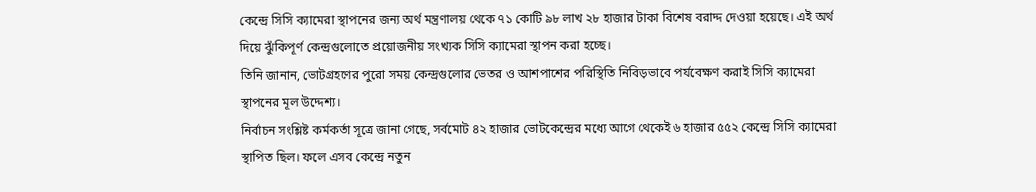কেন্দ্রে সিসি ক্যামেরা স্থাপনের জন্য অর্থ মন্ত্রণালয় থেকে ৭১ কোটি ৯৮ লাখ ২৮ হাজার টাকা বিশেষ বরাদ্দ দেওয়া হয়েছে। এই অর্থ দিয়ে ঝুঁকিপূর্ণ কেন্দ্রগুলোতে প্রয়োজনীয় সংখ্যক সিসি ক্যামেরা স্থাপন করা হচ্ছে।
তিনি জানান, ভোটগ্রহণের পুরো সময় কেন্দ্রগুলোর ভেতর ও আশপাশের পরিস্থিতি নিবিড়ভাবে পর্যবেক্ষণ করাই সিসি ক্যামেরা স্থাপনের মূল উদ্দেশ্য।
নির্বাচন সংশ্লিষ্ট কর্মকর্তা সূত্রে জানা গেছে, সর্বমোট ৪২ হাজার ভোটকেন্দ্রের মধ্যে আগে থেকেই ৬ হাজার ৫৫২ কেন্দ্রে সিসি ক্যামেরা স্থাপিত ছিল। ফলে এসব কেন্দ্রে নতুন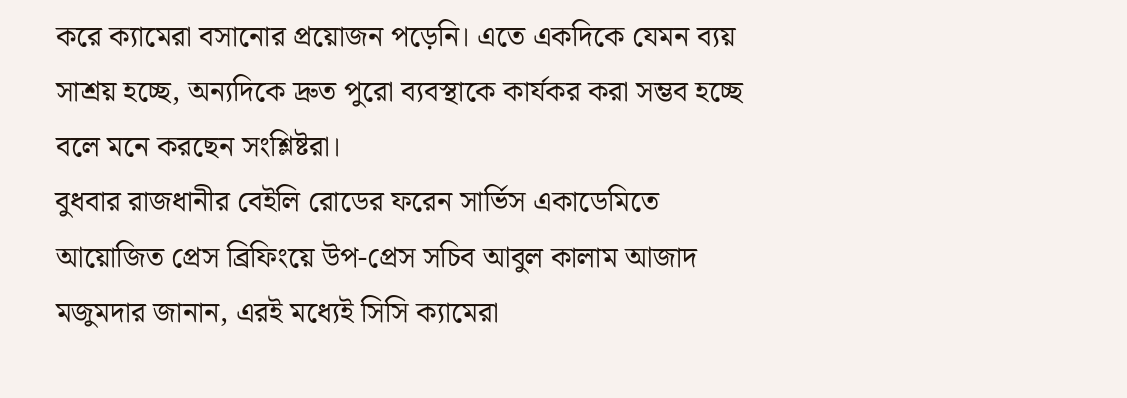করে ক্যামেরা বসানোর প্রয়োজন পড়েনি। এতে একদিকে যেমন ব্যয় সাশ্রয় হচ্ছে, অন্যদিকে দ্রুত পুরো ব্যবস্থাকে কার্যকর করা সম্ভব হচ্ছে বলে মনে করছেন সংশ্লিষ্টরা।
বুধবার রাজধানীর বেইলি রোডের ফরেন সার্ভিস একাডেমিতে আয়োজিত প্রেস ব্রিফিংয়ে উপ-প্রেস সচিব আবুল কালাম আজাদ মজুমদার জানান, এরই মধ্যেই সিসি ক্যামেরা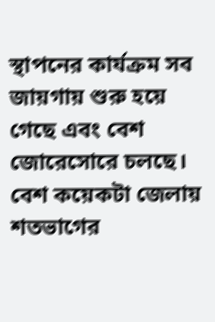স্থাপনের কার্যক্রম সব জায়গায় শুরু হয়ে গেছে এবং বেশ জোরেসোরে চলছে। বেশ কয়েকটা জেলায় শতভাগের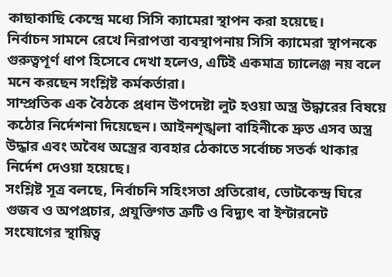কাছাকাছি কেন্দ্রে মধ্যে সিসি ক্যামেরা স্থাপন করা হয়েছে।
নির্বাচন সামনে রেখে নিরাপত্তা ব্যবস্থাপনায় সিসি ক্যামেরা স্থাপনকে গুরুত্বপূর্ণ ধাপ হিসেবে দেখা হলেও, এটিই একমাত্র চ্যালেঞ্জ নয় বলে মনে করছেন সংশ্লিষ্ট কর্মকর্তারা।
সাম্প্রতিক এক বৈঠকে প্রধান উপদেষ্টা লুট হওয়া অস্ত্র উদ্ধারের বিষয়ে কঠোর নির্দেশনা দিয়েছেন। আইনশৃঙ্খলা বাহিনীকে দ্রুত এসব অস্ত্র উদ্ধার এবং অবৈধ অস্ত্রের ব্যবহার ঠেকাতে সর্বোচ্চ সতর্ক থাকার নির্দেশ দেওয়া হয়েছে।
সংশ্লিষ্ট সূত্র বলছে, নির্বাচনি সহিংসতা প্রতিরোধ, ভোটকেন্দ্র ঘিরে গুজব ও অপপ্রচার, প্রযুক্তিগত ত্রুটি ও বিদ্যুৎ বা ইন্টারনেট সংযোগের স্থায়িত্ব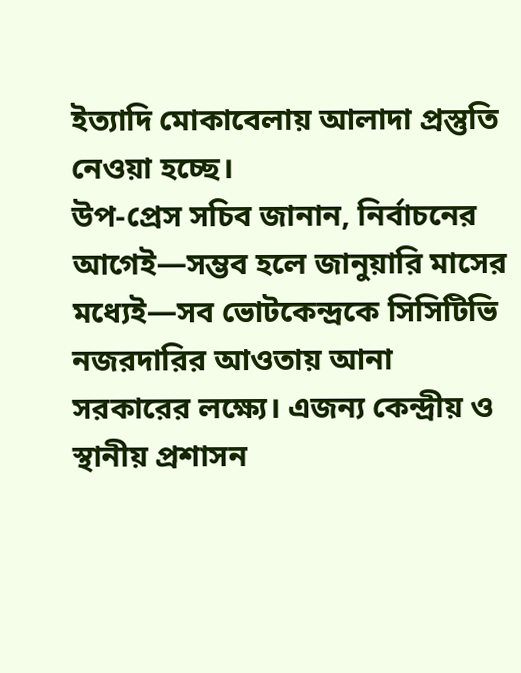ইত্যাদি মোকাবেলায় আলাদা প্রস্তুতি নেওয়া হচ্ছে।
উপ-প্রেস সচিব জানান, নির্বাচনের আগেই—সম্ভব হলে জানুয়ারি মাসের মধ্যেই—সব ভোটকেন্দ্রকে সিসিটিভি নজরদারির আওতায় আনা সরকারের লক্ষ্যে। এজন্য কেন্দ্রীয় ও স্থানীয় প্রশাসন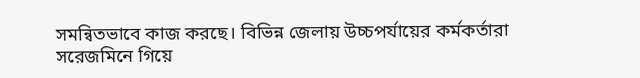সমন্বিতভাবে কাজ করছে। বিভিন্ন জেলায় উচ্চপর্যায়ের কর্মকর্তারা সরেজমিনে গিয়ে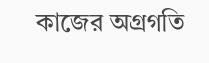কাজের অগ্রগতি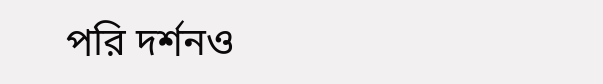পরি দর্শনও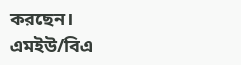করছেন।
এমইউ/বিএ